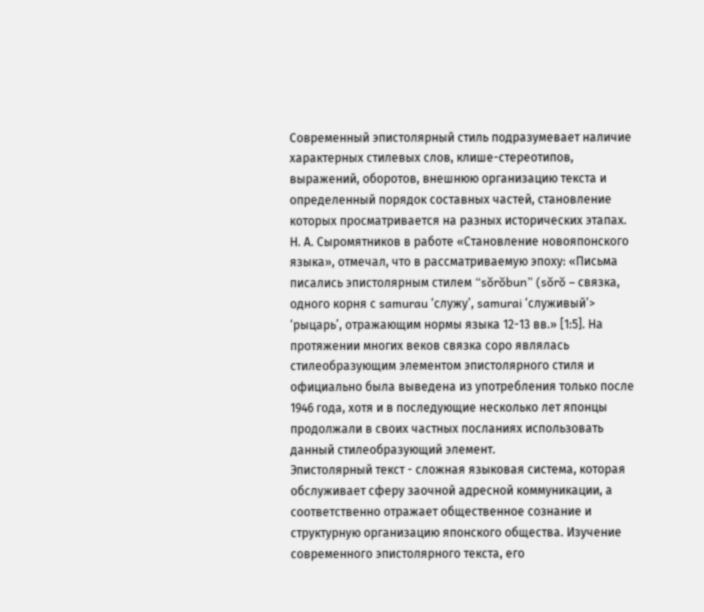Современный эпистолярный стиль подразумевает наличие характерных стилевых слов, клише-стереотипов, выражений, оборотов, внешнюю организацию текста и определенный порядок составных частей, становление которых просматривается на разных исторических этапах.
Н. А. Сыромятников в работе «Становление новояпонского языка», отмечал, что в рассматриваемую эпоху: «Письма писались эпистолярным стилем “sŏrŏbun” (sŏrŏ – связка, одного корня с samurau ‘служу’, samurai ‘служивый’> ‘рыцарь’, отражающим нормы языка 12-13 вв.» [1:5]. На протяжении многих веков связка соро являлась стилеобразующим элементом эпистолярного стиля и официально была выведена из употребления только после 1946 года, хотя и в последующие несколько лет японцы продолжали в своих частных посланиях использовать данный стилеобразующий элемент.
Эпистолярный текст - сложная языковая система, которая обслуживает сферу заочной адресной коммуникации, а соответственно отражает общественное сознание и структурную организацию японского общества. Изучение современного эпистолярного текста, его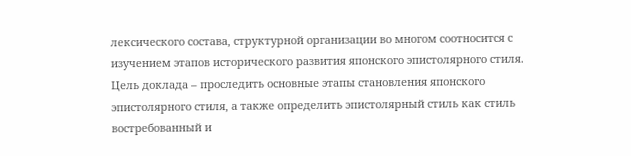лексического состава, структурной организации во многом соотносится с изучением этапов исторического развития японского эпистолярного стиля. Цель доклада – проследить основные этапы становления японского эпистолярного стиля, а также определить эпистолярный стиль как стиль востребованный и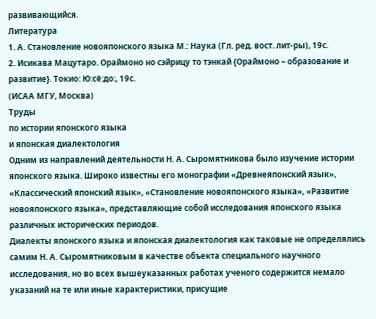развивающийся.
Литература
1. А. Становление новояпонского языка М.: Наука (Гл. ред. вост. лит-ры), 19с.
2. Исикава Мацутаро. Ораймоно но сэйрицу то тэнкай {Ораймоно – образование и развитие}. Токио: Ю:сё:до:, 19с.
(ИСАА МГУ, Москва)
Труды
по истории японского языка
и японская диалектология
Одним из направлений деятельности Н. А. Сыромятникова было изучение истории японского языка. Широко известны его монографии «Древнеяпонский язык», «Классический японский язык», «Становление новояпонского языка», «Развитие новояпонского языка», представляющие собой исследования японского языка различных исторических периодов.
Диалекты японского языка и японская диалектология как таковые не определялись самим Н. А. Сыромятниковым в качестве объекта специального научного исследования, но во всех вышеуказанных работах ученого содержится немало указаний на те или иные характеристики, присущие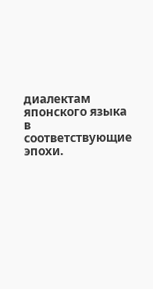диалектам японского языка в соответствующие эпохи.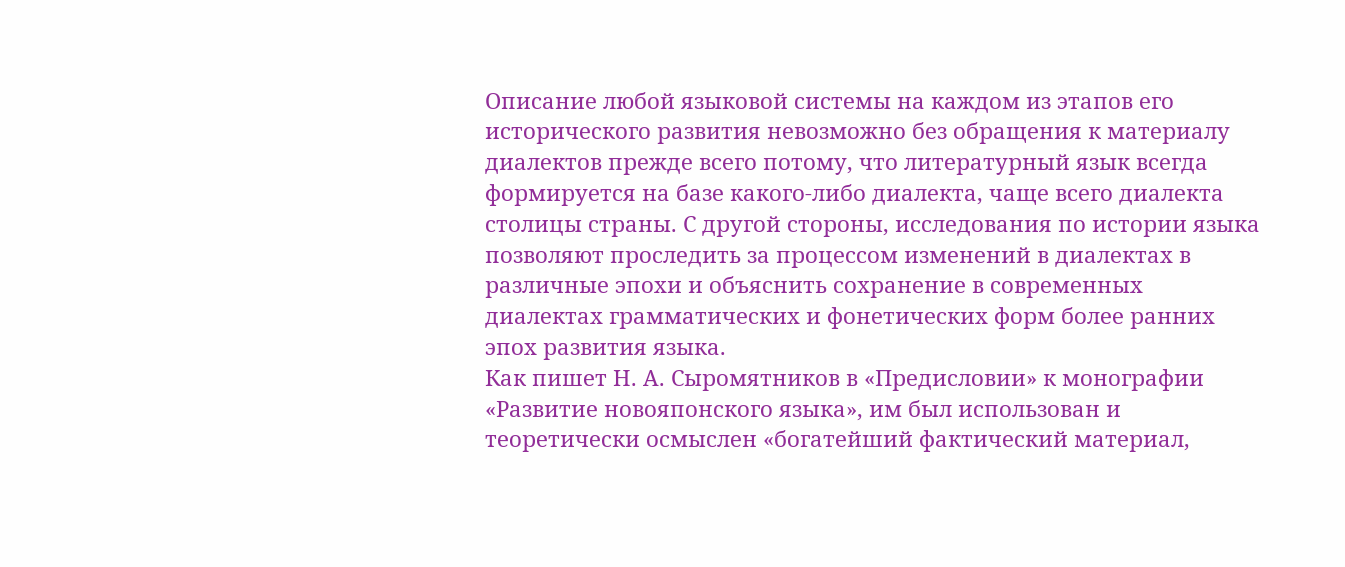Описание любой языковой системы на каждом из этапов его исторического развития невозможно без обращения к материалу диалектов прежде всего потому, что литературный язык всегда формируется на базе какого-либо диалекта, чаще всего диалекта столицы страны. С другой стороны, исследования по истории языка позволяют проследить за процессом изменений в диалектах в различные эпохи и объяснить сохранение в современных диалектах грамматических и фонетических форм более ранних эпох развития языка.
Как пишет Н. А. Сыромятников в «Предисловии» к монографии «Развитие новояпонского языка», им был использован и теоретически осмыслен «богатейший фактический материал,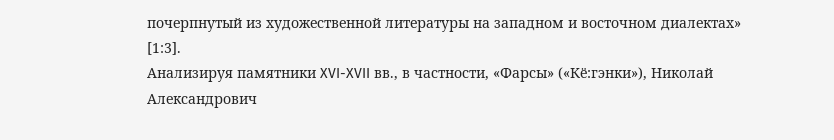почерпнутый из художественной литературы на западном и восточном диалектах» [1:3].
Анализируя памятники XVI-XVII вв., в частности, «Фарсы» («Кё:гэнки»), Николай Александрович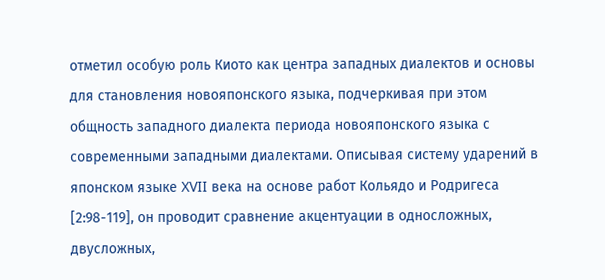отметил особую роль Киото как центра западных диалектов и основы для становления новояпонского языка, подчеркивая при этом общность западного диалекта периода новояпонского языка с современными западными диалектами. Описывая систему ударений в японском языке XVII века на основе работ Кольядо и Родригеса [2:98-119], он проводит сравнение акцентуации в односложных, двусложных,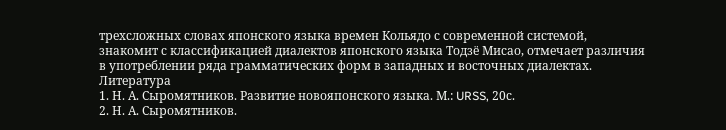трехсложных словах японского языка времен Кольядо с современной системой, знакомит с классификацией диалектов японского языка Тодзё Мисао, отмечает различия в употреблении ряда грамматических форм в западных и восточных диалектах.
Литература
1. Н. А. Сыромятников. Развитие новояпонского языка. М.: URSS, 20с.
2. Н. А. Сыромятников.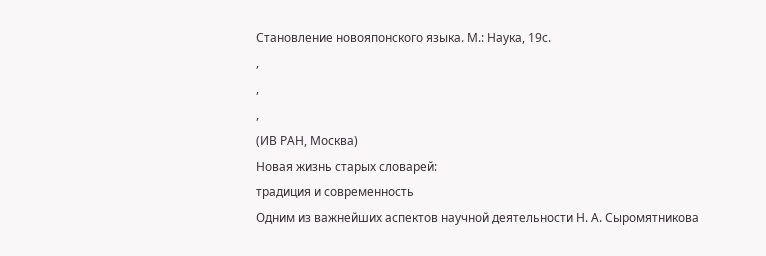Становление новояпонского языка. М.: Наука, 19с.
,
,
,
(ИВ РАН, Москва)
Новая жизнь старых словарей:
традиция и современность
Одним из важнейших аспектов научной деятельности Н. А. Сыромятникова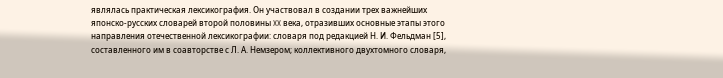являлась практическая лексикография. Он участвовал в создании трех важнейших японско-русских словарей второй половины XX века, отразивших основные этапы этого направления отечественной лексикографии: словаря под редакцией Н. И. Фельдман [5], составленного им в соавторстве с Л. А. Немзером; коллективного двухтомного словаря,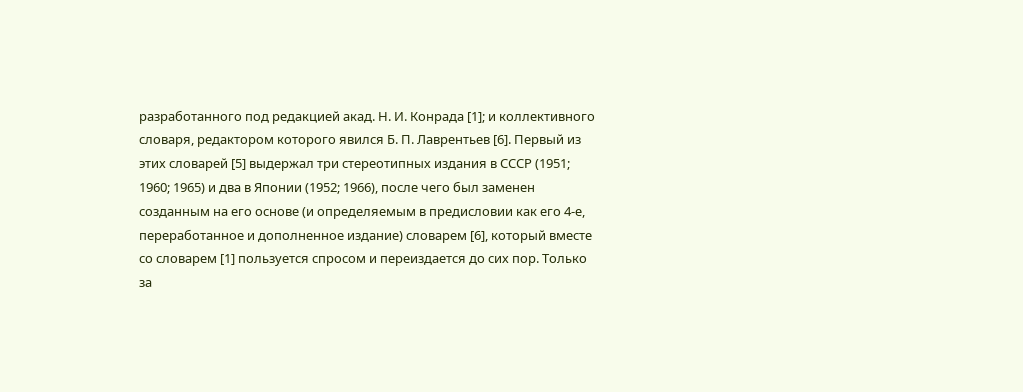разработанного под редакцией акад. Н. И. Конрада [1]; и коллективного словаря, редактором которого явился Б. П. Лаврентьев [6]. Первый из этих словарей [5] выдержал три стереотипных издания в СССР (1951; 1960; 1965) и два в Японии (1952; 1966), после чего был заменен созданным на его основе (и определяемым в предисловии как его 4-е, переработанное и дополненное издание) словарем [6], который вместе со словарем [1] пользуется спросом и переиздается до сих пор. Только за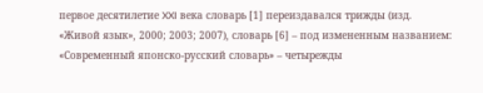первое десятилетие XXI века словарь [1] переиздавался трижды (изд. «Живой язык», 2000; 2003; 2007), словарь [6] – под измененным названием: «Современный японско-русский словарь» – четырежды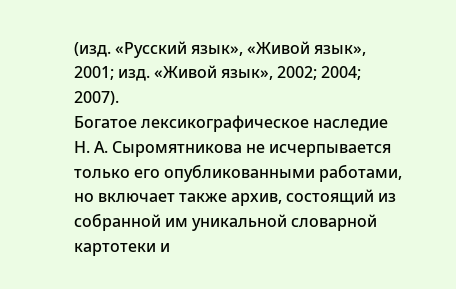(изд. «Русский язык», «Живой язык», 2001; изд. «Живой язык», 2002; 2004; 2007).
Богатое лексикографическое наследие Н. А. Сыромятникова не исчерпывается только его опубликованными работами, но включает также архив, состоящий из собранной им уникальной словарной картотеки и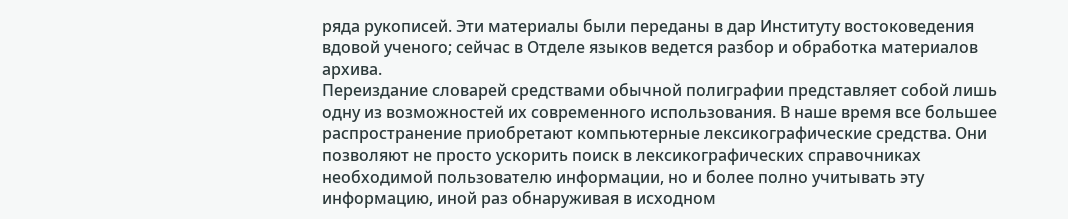ряда рукописей. Эти материалы были переданы в дар Институту востоковедения вдовой ученого; сейчас в Отделе языков ведется разбор и обработка материалов архива.
Переиздание словарей средствами обычной полиграфии представляет собой лишь одну из возможностей их современного использования. В наше время все большее распространение приобретают компьютерные лексикографические средства. Они позволяют не просто ускорить поиск в лексикографических справочниках необходимой пользователю информации, но и более полно учитывать эту информацию, иной раз обнаруживая в исходном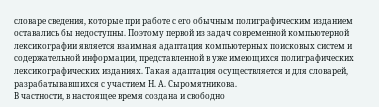словаре сведения, которые при работе с его обычным полиграфическим изданием оставались бы недоступны. Поэтому первой из задач современной компьютерной лексикографии является взаимная адаптация компьютерных поисковых систем и содержательной информации, представленной в уже имеющихся полиграфических лексикографических изданиях. Такая адаптация осуществляется и для словарей, разрабатывавшихся с участием Н. А. Сыромятникова.
В частности, в настоящее время создана и свободно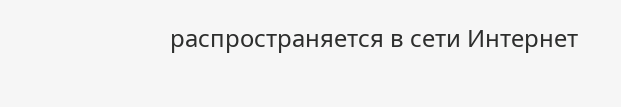распространяется в сети Интернет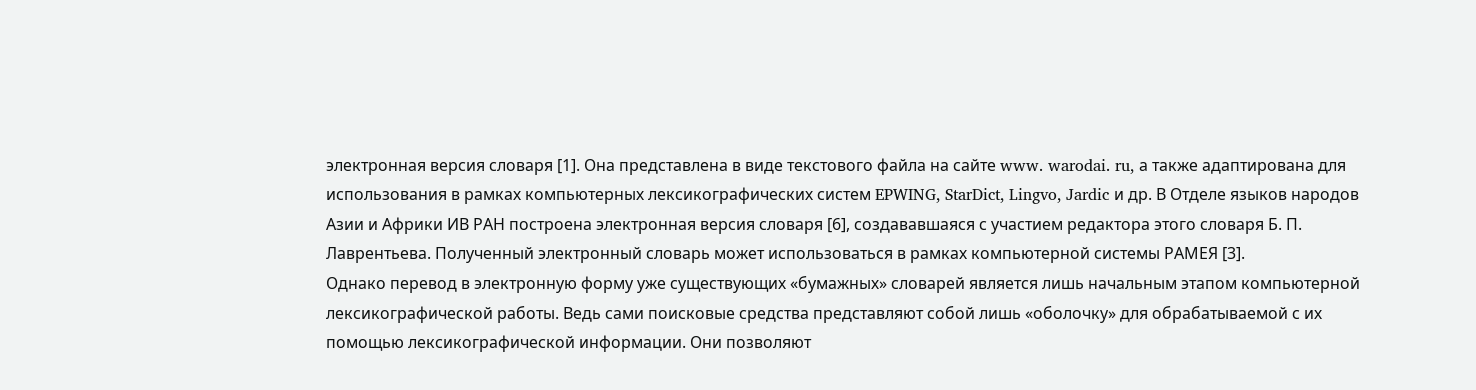электронная версия словаря [1]. Она представлена в виде текстового файла на сайте www. warodai. ru, а также адаптирована для использования в рамках компьютерных лексикографических систем EPWING, StarDict, Lingvo, Jardic и др. В Отделе языков народов Азии и Африки ИВ РАН построена электронная версия словаря [6], создававшаяся с участием редактора этого словаря Б. П. Лаврентьева. Полученный электронный словарь может использоваться в рамках компьютерной системы РАМЕЯ [3].
Однако перевод в электронную форму уже существующих «бумажных» словарей является лишь начальным этапом компьютерной лексикографической работы. Ведь сами поисковые средства представляют собой лишь «оболочку» для обрабатываемой с их помощью лексикографической информации. Они позволяют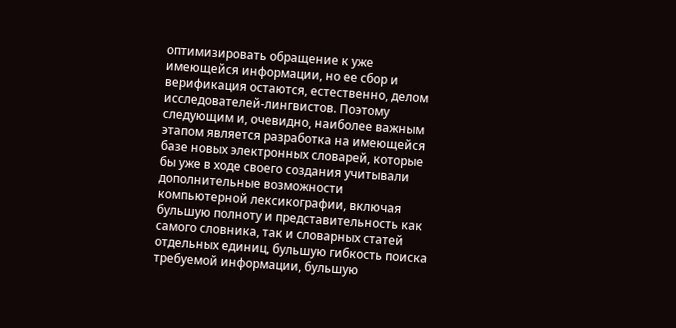оптимизировать обращение к уже имеющейся информации, но ее сбор и верификация остаются, естественно, делом исследователей-лингвистов. Поэтому следующим и, очевидно, наиболее важным этапом является разработка на имеющейся базе новых электронных словарей, которые бы уже в ходе своего создания учитывали дополнительные возможности компьютерной лексикографии, включая бульшую полноту и представительность как самого словника, так и словарных статей отдельных единиц, бульшую гибкость поиска требуемой информации, бульшую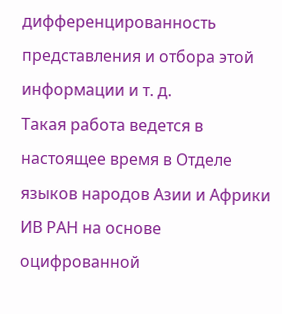дифференцированность представления и отбора этой информации и т. д.
Такая работа ведется в настоящее время в Отделе языков народов Азии и Африки ИВ РАН на основе оцифрованной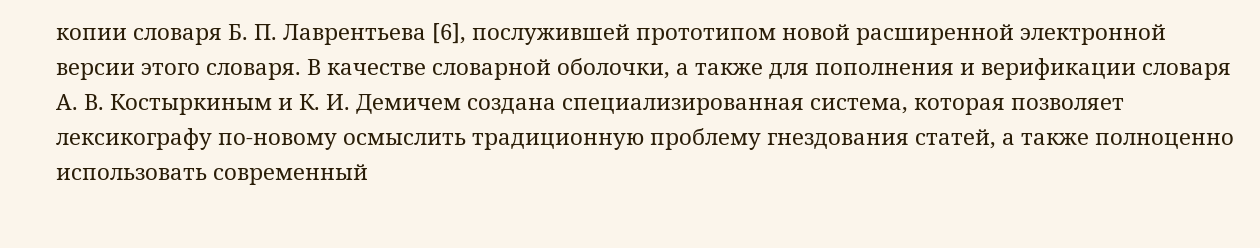копии словаря Б. П. Лаврентьева [6], послужившей прототипом новой расширенной электронной версии этого словаря. В качестве словарной оболочки, а также для пополнения и верификации словаря А. В. Костыркиным и К. И. Демичем создана специализированная система, которая позволяет лексикографу по-новому осмыслить традиционную проблему гнездования статей, а также полноценно использовать современный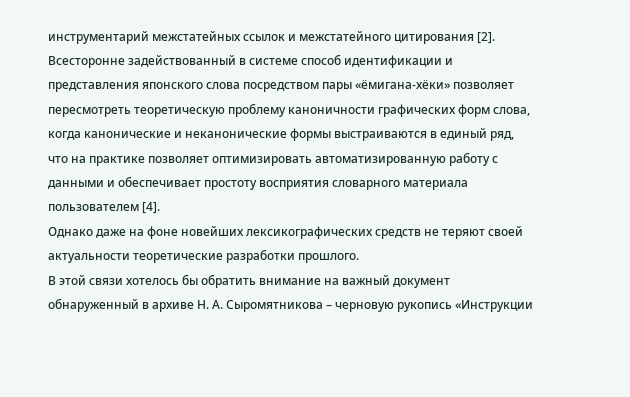инструментарий межстатейных ссылок и межстатейного цитирования [2]. Всесторонне задействованный в системе способ идентификации и представления японского слова посредством пары «ёмигана-хёки» позволяет пересмотреть теоретическую проблему каноничности графических форм слова, когда канонические и неканонические формы выстраиваются в единый ряд, что на практике позволяет оптимизировать автоматизированную работу с данными и обеспечивает простоту восприятия словарного материала пользователем [4].
Однако даже на фоне новейших лексикографических средств не теряют своей актуальности теоретические разработки прошлого.
В этой связи хотелось бы обратить внимание на важный документ обнаруженный в архиве Н. А. Сыромятникова – черновую рукопись «Инструкции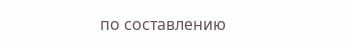по составлению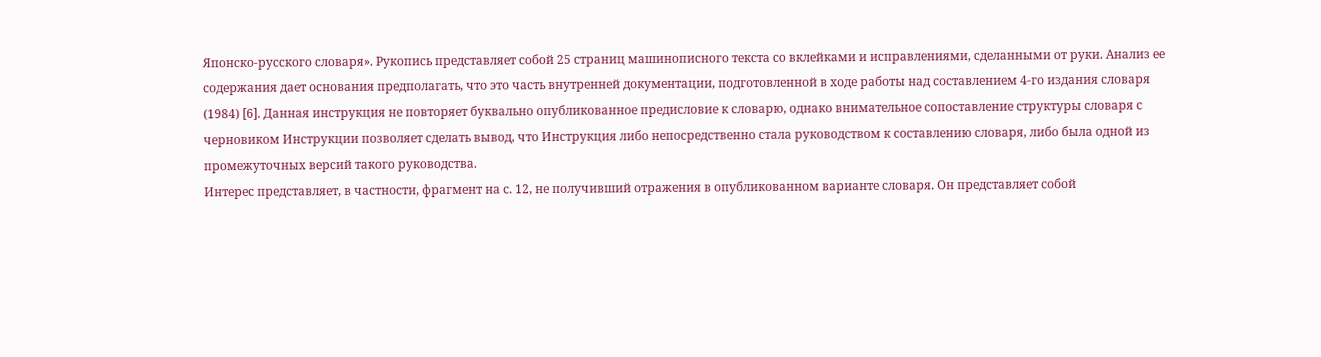Японско-русского словаря». Рукопись представляет собой 25 страниц машинописного текста со вклейками и исправлениями, сделанными от руки. Анализ ее содержания дает основания предполагать, что это часть внутренней документации, подготовленной в ходе работы над составлением 4-го издания словаря (1984) [6]. Данная инструкция не повторяет буквально опубликованное предисловие к словарю, однако внимательное сопоставление структуры словаря с черновиком Инструкции позволяет сделать вывод, что Инструкция либо непосредственно стала руководством к составлению словаря, либо была одной из промежуточных версий такого руководства.
Интерес представляет, в частности, фрагмент на с. 12, не получивший отражения в опубликованном варианте словаря. Он представляет собой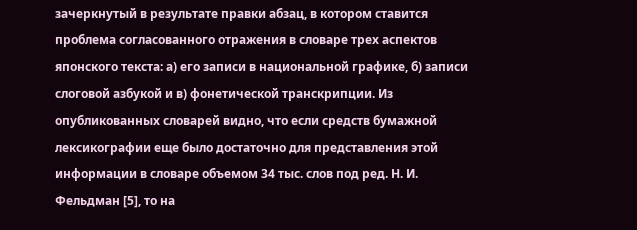зачеркнутый в результате правки абзац, в котором ставится проблема согласованного отражения в словаре трех аспектов японского текста: а) его записи в национальной графике, б) записи слоговой азбукой и в) фонетической транскрипции. Из опубликованных словарей видно, что если средств бумажной лексикографии еще было достаточно для представления этой информации в словаре объемом 34 тыс. слов под ред. Н. И. Фельдман [5], то на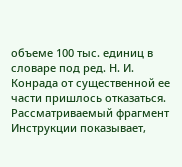объеме 100 тыс. единиц в словаре под ред. Н. И. Конрада от существенной ее части пришлось отказаться. Рассматриваемый фрагмент Инструкции показывает,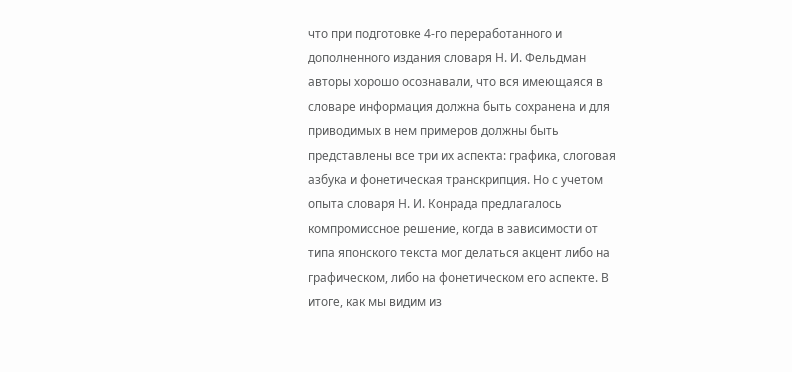что при подготовке 4-го переработанного и дополненного издания словаря Н. И. Фельдман авторы хорошо осознавали, что вся имеющаяся в словаре информация должна быть сохранена и для приводимых в нем примеров должны быть представлены все три их аспекта: графика, слоговая азбука и фонетическая транскрипция. Но с учетом опыта словаря Н. И. Конрада предлагалось компромиссное решение, когда в зависимости от типа японского текста мог делаться акцент либо на графическом, либо на фонетическом его аспекте. В итоге, как мы видим из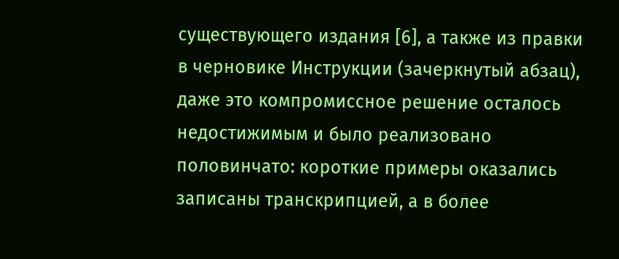существующего издания [6], а также из правки в черновике Инструкции (зачеркнутый абзац), даже это компромиссное решение осталось недостижимым и было реализовано половинчато: короткие примеры оказались записаны транскрипцией, а в более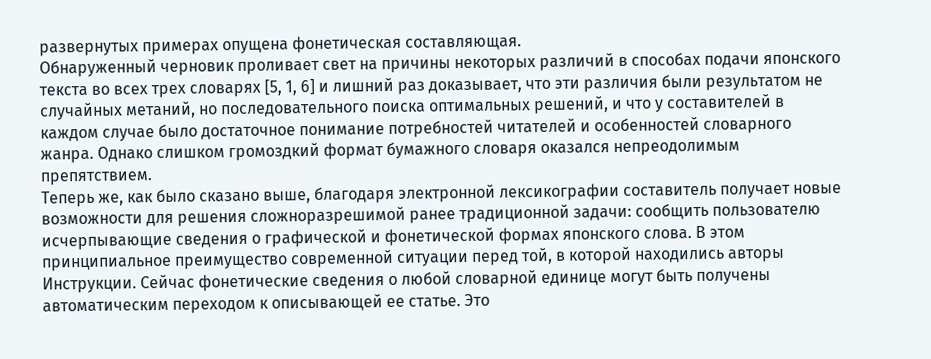развернутых примерах опущена фонетическая составляющая.
Обнаруженный черновик проливает свет на причины некоторых различий в способах подачи японского текста во всех трех словарях [5, 1, 6] и лишний раз доказывает, что эти различия были результатом не случайных метаний, но последовательного поиска оптимальных решений, и что у составителей в каждом случае было достаточное понимание потребностей читателей и особенностей словарного жанра. Однако слишком громоздкий формат бумажного словаря оказался непреодолимым препятствием.
Теперь же, как было сказано выше, благодаря электронной лексикографии составитель получает новые возможности для решения сложноразрешимой ранее традиционной задачи: сообщить пользователю исчерпывающие сведения о графической и фонетической формах японского слова. В этом принципиальное преимущество современной ситуации перед той, в которой находились авторы Инструкции. Сейчас фонетические сведения о любой словарной единице могут быть получены автоматическим переходом к описывающей ее статье. Это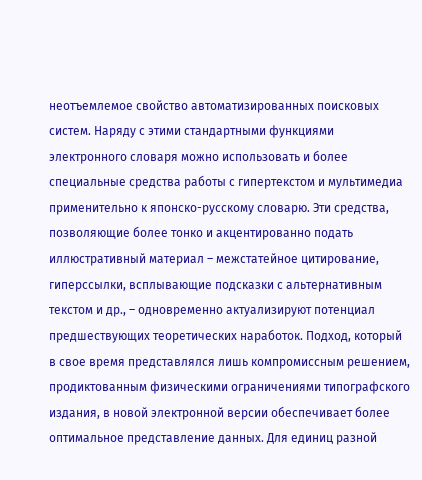неотъемлемое свойство автоматизированных поисковых систем. Наряду с этими стандартными функциями электронного словаря можно использовать и более специальные средства работы с гипертекстом и мультимедиа применительно к японско-русскому словарю. Эти средства, позволяющие более тонко и акцентированно подать иллюстративный материал – межстатейное цитирование, гиперссылки, всплывающие подсказки с альтернативным текстом и др., – одновременно актуализируют потенциал предшествующих теоретических наработок. Подход, который в свое время представлялся лишь компромиссным решением, продиктованным физическими ограничениями типографского издания, в новой электронной версии обеспечивает более оптимальное представление данных. Для единиц разной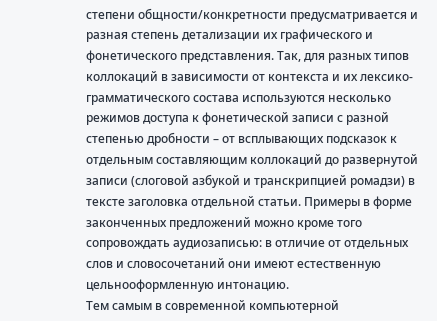степени общности/конкретности предусматривается и разная степень детализации их графического и фонетического представления. Так, для разных типов коллокаций в зависимости от контекста и их лексико-грамматического состава используются несколько режимов доступа к фонетической записи с разной степенью дробности – от всплывающих подсказок к отдельным составляющим коллокаций до развернутой записи (слоговой азбукой и транскрипцией ромадзи) в тексте заголовка отдельной статьи. Примеры в форме законченных предложений можно кроме того сопровождать аудиозаписью: в отличие от отдельных слов и словосочетаний они имеют естественную цельнооформленную интонацию.
Тем самым в современной компьютерной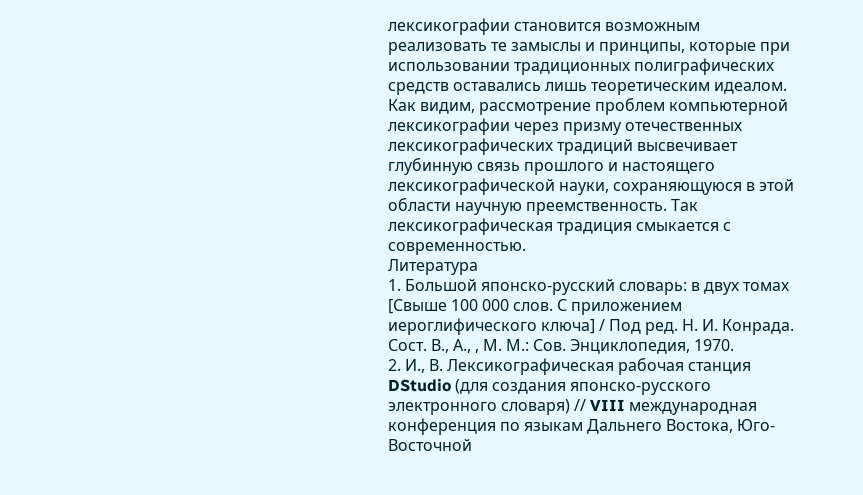лексикографии становится возможным реализовать те замыслы и принципы, которые при использовании традиционных полиграфических средств оставались лишь теоретическим идеалом. Как видим, рассмотрение проблем компьютерной лексикографии через призму отечественных лексикографических традиций высвечивает глубинную связь прошлого и настоящего лексикографической науки, сохраняющуюся в этой области научную преемственность. Так лексикографическая традиция смыкается с современностью.
Литература
1. Большой японско-русский словарь: в двух томах [Свыше 100 000 слов. С приложением иероглифического ключа] / Под ред. Н. И. Конрада. Сост. В., А., , М. М.: Сов. Энциклопедия, 1970.
2. И., В. Лексикографическая рабочая станция DStudio (для создания японско-русского электронного словаря) // VIII международная конференция по языкам Дальнего Востока, Юго-Восточной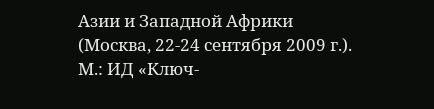Азии и Западной Африки (Москва, 22-24 сентября 2009 г.). М.: ИД «Ключ-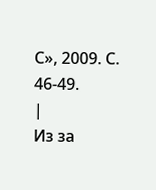С», 2009. С. 46-49.
|
Из за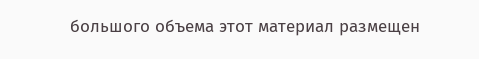большого объема этот материал размещен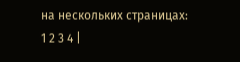на нескольких страницах:
1 2 3 4 |